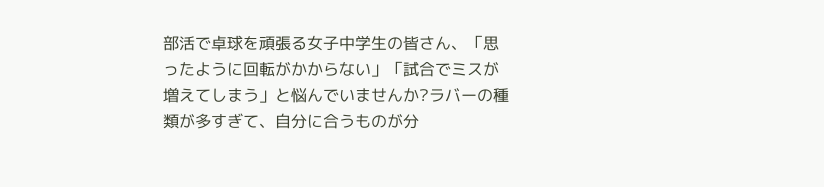部活で卓球を頑張る女子中学生の皆さん、「思ったように回転がかからない」「試合でミスが増えてしまう」と悩んでいませんか?ラバーの種類が多すぎて、自分に合うものが分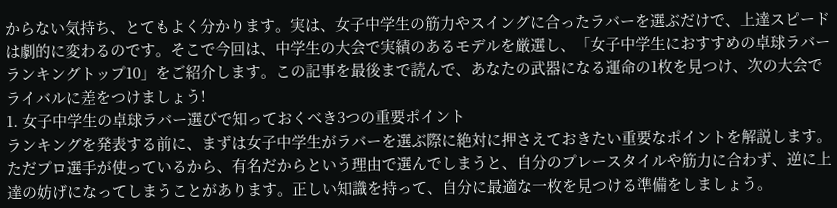からない気持ち、とてもよく分かります。実は、女子中学生の筋力やスイングに合ったラバーを選ぶだけで、上達スピードは劇的に変わるのです。そこで今回は、中学生の大会で実績のあるモデルを厳選し、「女子中学生におすすめの卓球ラバーランキングトップ10」をご紹介します。この記事を最後まで読んで、あなたの武器になる運命の1枚を見つけ、次の大会でライバルに差をつけましょう!
1. 女子中学生の卓球ラバー選びで知っておくべき3つの重要ポイント
ランキングを発表する前に、まずは女子中学生がラバーを選ぶ際に絶対に押さえておきたい重要なポイントを解説します。ただプロ選手が使っているから、有名だからという理由で選んでしまうと、自分のプレースタイルや筋力に合わず、逆に上達の妨げになってしまうことがあります。正しい知識を持って、自分に最適な一枚を見つける準備をしましょう。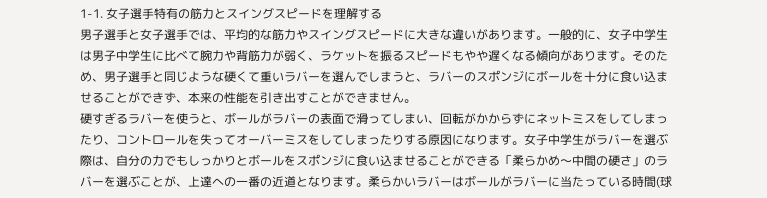1-1. 女子選手特有の筋力とスイングスピードを理解する
男子選手と女子選手では、平均的な筋力やスイングスピードに大きな違いがあります。一般的に、女子中学生は男子中学生に比べて腕力や背筋力が弱く、ラケットを振るスピードもやや遅くなる傾向があります。そのため、男子選手と同じような硬くて重いラバーを選んでしまうと、ラバーのスポンジにボールを十分に食い込ませることができず、本来の性能を引き出すことができません。
硬すぎるラバーを使うと、ボールがラバーの表面で滑ってしまい、回転がかからずにネットミスをしてしまったり、コントロールを失ってオーバーミスをしてしまったりする原因になります。女子中学生がラバーを選ぶ際は、自分の力でもしっかりとボールをスポンジに食い込ませることができる「柔らかめ〜中間の硬さ」のラバーを選ぶことが、上達への一番の近道となります。柔らかいラバーはボールがラバーに当たっている時間(球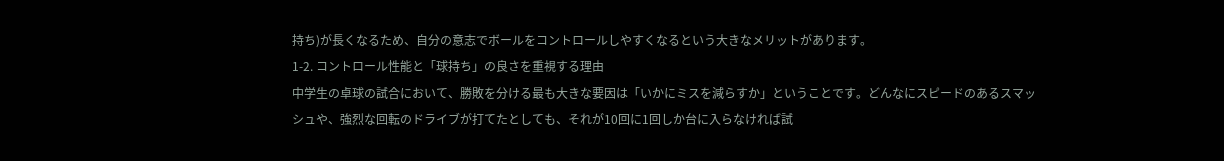持ち)が長くなるため、自分の意志でボールをコントロールしやすくなるという大きなメリットがあります。
1-2. コントロール性能と「球持ち」の良さを重視する理由
中学生の卓球の試合において、勝敗を分ける最も大きな要因は「いかにミスを減らすか」ということです。どんなにスピードのあるスマッシュや、強烈な回転のドライブが打てたとしても、それが10回に1回しか台に入らなければ試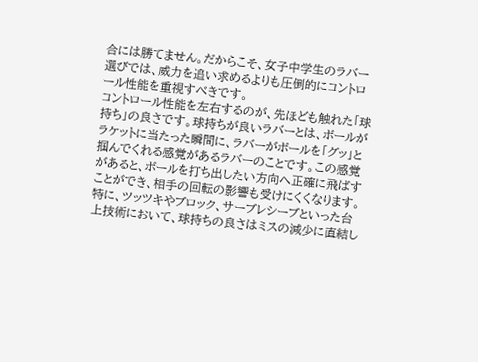合には勝てません。だからこそ、女子中学生のラバー選びでは、威力を追い求めるよりも圧倒的にコントロール性能を重視すべきです。
コントロール性能を左右するのが、先ほども触れた「球持ち」の良さです。球持ちが良いラバーとは、ボールがラケットに当たった瞬間に、ラバーがボールを「グッ」と掴んでくれる感覚があるラバーのことです。この感覚があると、ボールを打ち出したい方向へ正確に飛ばすことができ、相手の回転の影響も受けにくくなります。特に、ツッツキやブロック、サーブレシーブといった台上技術において、球持ちの良さはミスの減少に直結し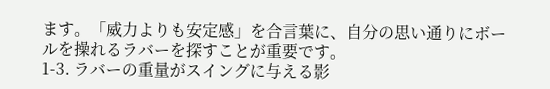ます。「威力よりも安定感」を合言葉に、自分の思い通りにボールを操れるラバーを探すことが重要です。
1-3. ラバーの重量がスイングに与える影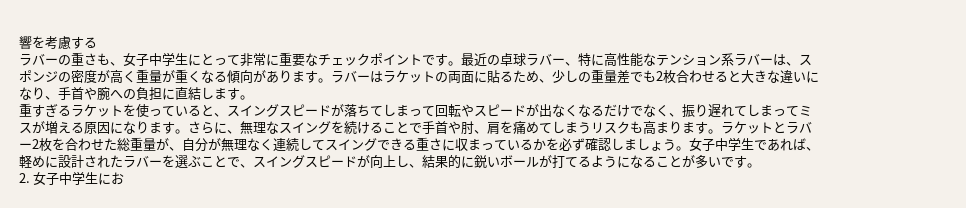響を考慮する
ラバーの重さも、女子中学生にとって非常に重要なチェックポイントです。最近の卓球ラバー、特に高性能なテンション系ラバーは、スポンジの密度が高く重量が重くなる傾向があります。ラバーはラケットの両面に貼るため、少しの重量差でも2枚合わせると大きな違いになり、手首や腕への負担に直結します。
重すぎるラケットを使っていると、スイングスピードが落ちてしまって回転やスピードが出なくなるだけでなく、振り遅れてしまってミスが増える原因になります。さらに、無理なスイングを続けることで手首や肘、肩を痛めてしまうリスクも高まります。ラケットとラバー2枚を合わせた総重量が、自分が無理なく連続してスイングできる重さに収まっているかを必ず確認しましょう。女子中学生であれば、軽めに設計されたラバーを選ぶことで、スイングスピードが向上し、結果的に鋭いボールが打てるようになることが多いです。
2. 女子中学生にお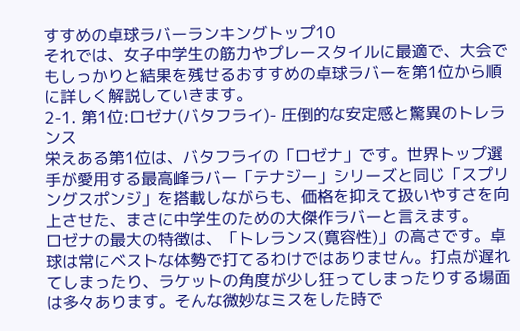すすめの卓球ラバーランキングトップ10
それでは、女子中学生の筋力やプレースタイルに最適で、大会でもしっかりと結果を残せるおすすめの卓球ラバーを第1位から順に詳しく解説していきます。
2-1. 第1位:ロゼナ(バタフライ)- 圧倒的な安定感と驚異のトレランス
栄えある第1位は、バタフライの「ロゼナ」です。世界トップ選手が愛用する最高峰ラバー「テナジー」シリーズと同じ「スプリングスポンジ」を搭載しながらも、価格を抑えて扱いやすさを向上させた、まさに中学生のための大傑作ラバーと言えます。
ロゼナの最大の特徴は、「トレランス(寛容性)」の高さです。卓球は常にベストな体勢で打てるわけではありません。打点が遅れてしまったり、ラケットの角度が少し狂ってしまったりする場面は多々あります。そんな微妙なミスをした時で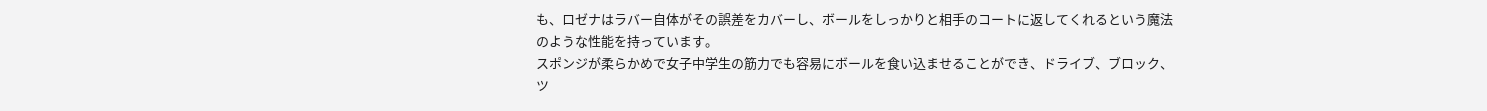も、ロゼナはラバー自体がその誤差をカバーし、ボールをしっかりと相手のコートに返してくれるという魔法のような性能を持っています。
スポンジが柔らかめで女子中学生の筋力でも容易にボールを食い込ませることができ、ドライブ、ブロック、ツ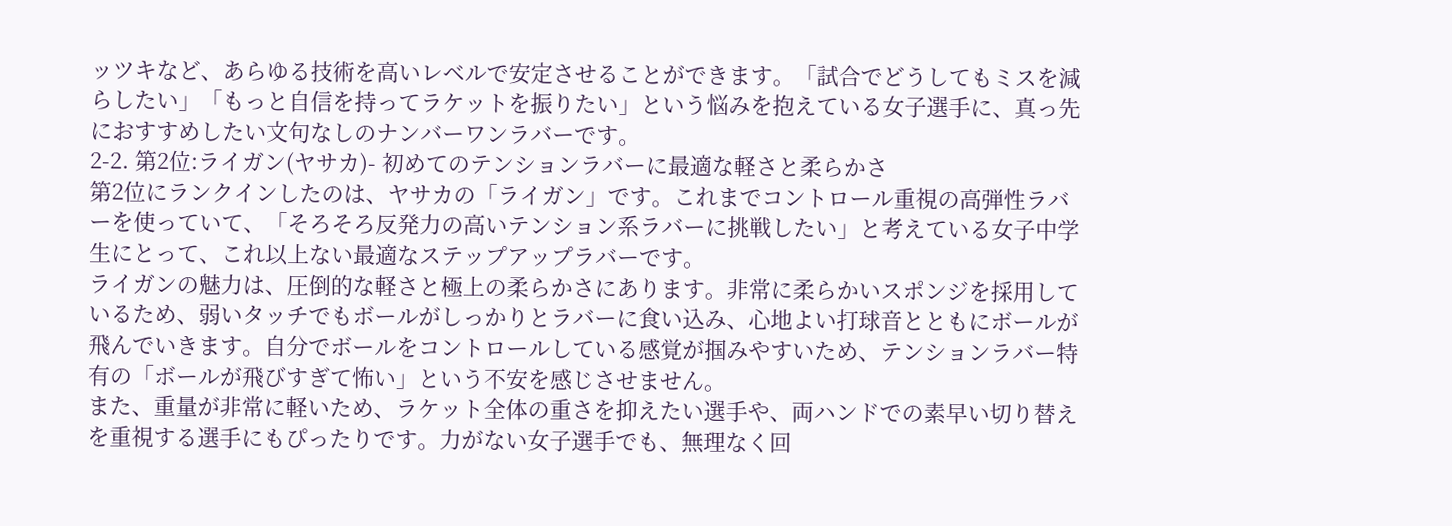ッツキなど、あらゆる技術を高いレベルで安定させることができます。「試合でどうしてもミスを減らしたい」「もっと自信を持ってラケットを振りたい」という悩みを抱えている女子選手に、真っ先におすすめしたい文句なしのナンバーワンラバーです。
2-2. 第2位:ライガン(ヤサカ)- 初めてのテンションラバーに最適な軽さと柔らかさ
第2位にランクインしたのは、ヤサカの「ライガン」です。これまでコントロール重視の高弾性ラバーを使っていて、「そろそろ反発力の高いテンション系ラバーに挑戦したい」と考えている女子中学生にとって、これ以上ない最適なステップアップラバーです。
ライガンの魅力は、圧倒的な軽さと極上の柔らかさにあります。非常に柔らかいスポンジを採用しているため、弱いタッチでもボールがしっかりとラバーに食い込み、心地よい打球音とともにボールが飛んでいきます。自分でボールをコントロールしている感覚が掴みやすいため、テンションラバー特有の「ボールが飛びすぎて怖い」という不安を感じさせません。
また、重量が非常に軽いため、ラケット全体の重さを抑えたい選手や、両ハンドでの素早い切り替えを重視する選手にもぴったりです。力がない女子選手でも、無理なく回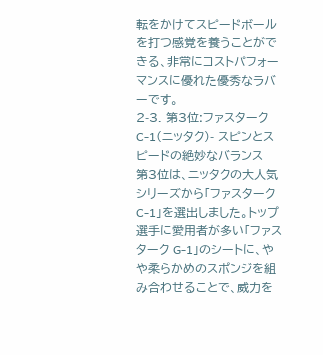転をかけてスピードボールを打つ感覚を養うことができる、非常にコストパフォーマンスに優れた優秀なラバーです。
2-3. 第3位:ファスターク C-1(ニッタク)- スピンとスピードの絶妙なバランス
第3位は、ニッタクの大人気シリーズから「ファスターク C-1」を選出しました。トップ選手に愛用者が多い「ファスターク G-1」のシートに、やや柔らかめのスポンジを組み合わせることで、威力を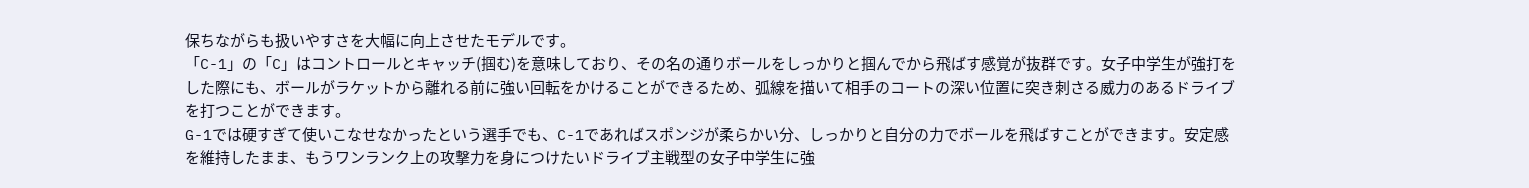保ちながらも扱いやすさを大幅に向上させたモデルです。
「C-1」の「C」はコントロールとキャッチ(掴む)を意味しており、その名の通りボールをしっかりと掴んでから飛ばす感覚が抜群です。女子中学生が強打をした際にも、ボールがラケットから離れる前に強い回転をかけることができるため、弧線を描いて相手のコートの深い位置に突き刺さる威力のあるドライブを打つことができます。
G-1では硬すぎて使いこなせなかったという選手でも、C-1であればスポンジが柔らかい分、しっかりと自分の力でボールを飛ばすことができます。安定感を維持したまま、もうワンランク上の攻撃力を身につけたいドライブ主戦型の女子中学生に強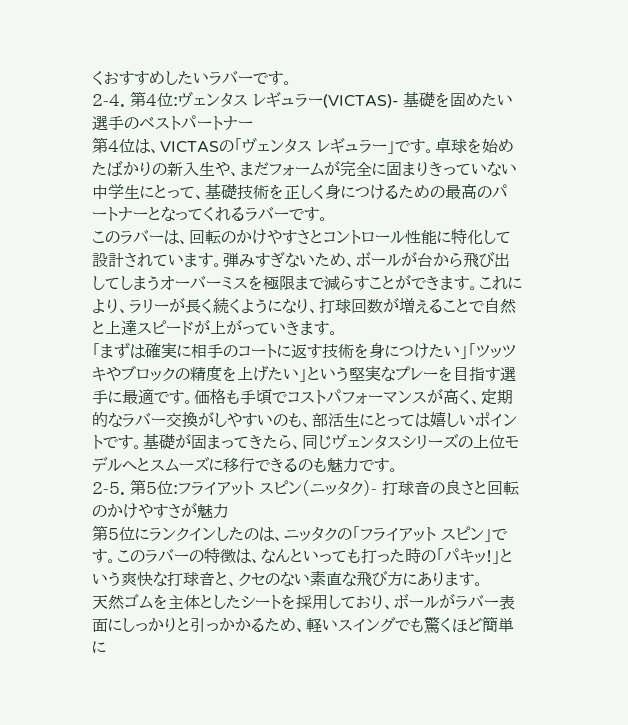くおすすめしたいラバーです。
2-4. 第4位:ヴェンタス レギュラー(VICTAS)- 基礎を固めたい選手のベストパートナー
第4位は、VICTASの「ヴェンタス レギュラー」です。卓球を始めたばかりの新入生や、まだフォームが完全に固まりきっていない中学生にとって、基礎技術を正しく身につけるための最高のパートナーとなってくれるラバーです。
このラバーは、回転のかけやすさとコントロール性能に特化して設計されています。弾みすぎないため、ボールが台から飛び出してしまうオーバーミスを極限まで減らすことができます。これにより、ラリーが長く続くようになり、打球回数が増えることで自然と上達スピードが上がっていきます。
「まずは確実に相手のコートに返す技術を身につけたい」「ツッツキやブロックの精度を上げたい」という堅実なプレーを目指す選手に最適です。価格も手頃でコストパフォーマンスが高く、定期的なラバー交換がしやすいのも、部活生にとっては嬉しいポイントです。基礎が固まってきたら、同じヴェンタスシリーズの上位モデルへとスムーズに移行できるのも魅力です。
2-5. 第5位:フライアット スピン(ニッタク)- 打球音の良さと回転のかけやすさが魅力
第5位にランクインしたのは、ニッタクの「フライアット スピン」です。このラバーの特徴は、なんといっても打った時の「パキッ!」という爽快な打球音と、クセのない素直な飛び方にあります。
天然ゴムを主体としたシートを採用しており、ボールがラバー表面にしっかりと引っかかるため、軽いスイングでも驚くほど簡単に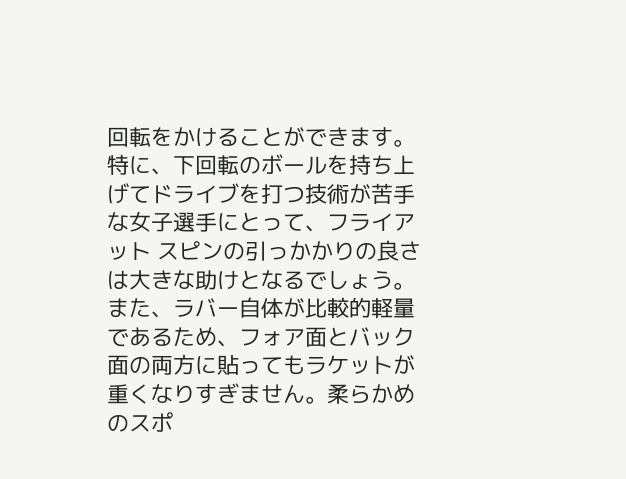回転をかけることができます。特に、下回転のボールを持ち上げてドライブを打つ技術が苦手な女子選手にとって、フライアット スピンの引っかかりの良さは大きな助けとなるでしょう。
また、ラバー自体が比較的軽量であるため、フォア面とバック面の両方に貼ってもラケットが重くなりすぎません。柔らかめのスポ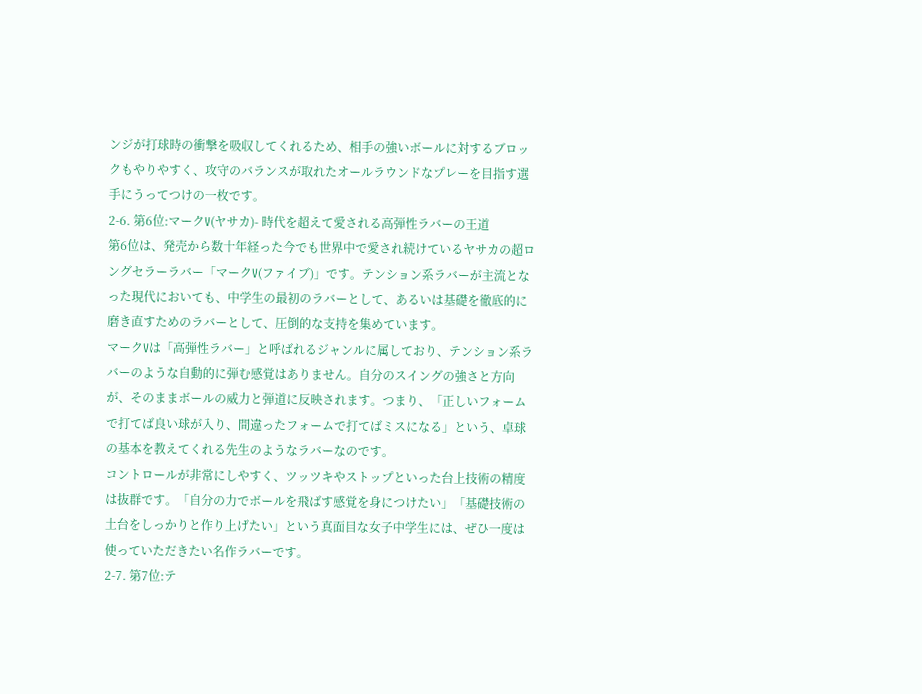ンジが打球時の衝撃を吸収してくれるため、相手の強いボールに対するブロックもやりやすく、攻守のバランスが取れたオールラウンドなプレーを目指す選手にうってつけの一枚です。
2-6. 第6位:マークV(ヤサカ)- 時代を超えて愛される高弾性ラバーの王道
第6位は、発売から数十年経った今でも世界中で愛され続けているヤサカの超ロングセラーラバー「マークV(ファイブ)」です。テンション系ラバーが主流となった現代においても、中学生の最初のラバーとして、あるいは基礎を徹底的に磨き直すためのラバーとして、圧倒的な支持を集めています。
マークVは「高弾性ラバー」と呼ばれるジャンルに属しており、テンション系ラバーのような自動的に弾む感覚はありません。自分のスイングの強さと方向が、そのままボールの威力と弾道に反映されます。つまり、「正しいフォームで打てば良い球が入り、間違ったフォームで打てばミスになる」という、卓球の基本を教えてくれる先生のようなラバーなのです。
コントロールが非常にしやすく、ツッツキやストップといった台上技術の精度は抜群です。「自分の力でボールを飛ばす感覚を身につけたい」「基礎技術の土台をしっかりと作り上げたい」という真面目な女子中学生には、ぜひ一度は使っていただきたい名作ラバーです。
2-7. 第7位:テ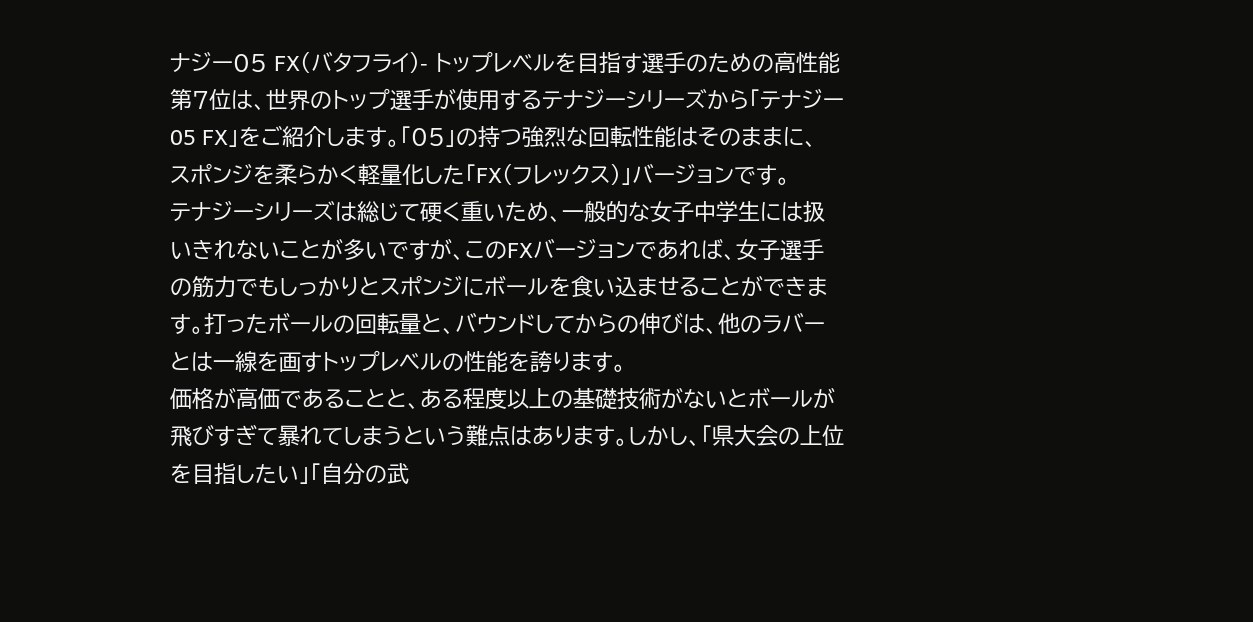ナジー05 FX(バタフライ)- トップレベルを目指す選手のための高性能
第7位は、世界のトップ選手が使用するテナジーシリーズから「テナジー05 FX」をご紹介します。「05」の持つ強烈な回転性能はそのままに、スポンジを柔らかく軽量化した「FX(フレックス)」バージョンです。
テナジーシリーズは総じて硬く重いため、一般的な女子中学生には扱いきれないことが多いですが、このFXバージョンであれば、女子選手の筋力でもしっかりとスポンジにボールを食い込ませることができます。打ったボールの回転量と、バウンドしてからの伸びは、他のラバーとは一線を画すトップレベルの性能を誇ります。
価格が高価であることと、ある程度以上の基礎技術がないとボールが飛びすぎて暴れてしまうという難点はあります。しかし、「県大会の上位を目指したい」「自分の武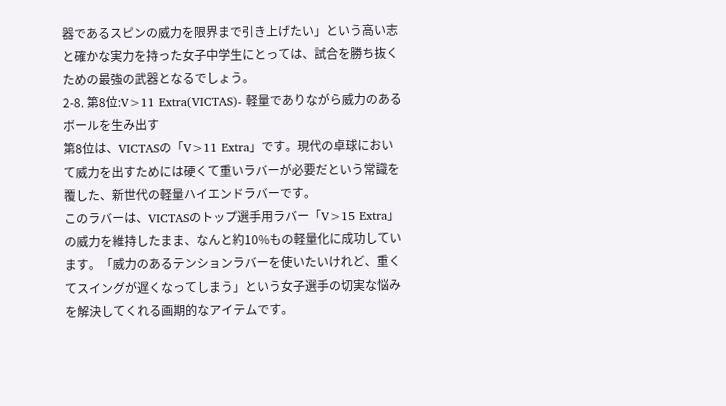器であるスピンの威力を限界まで引き上げたい」という高い志と確かな実力を持った女子中学生にとっては、試合を勝ち抜くための最強の武器となるでしょう。
2-8. 第8位:V>11 Extra(VICTAS)- 軽量でありながら威力のあるボールを生み出す
第8位は、VICTASの「V>11 Extra」です。現代の卓球において威力を出すためには硬くて重いラバーが必要だという常識を覆した、新世代の軽量ハイエンドラバーです。
このラバーは、VICTASのトップ選手用ラバー「V>15 Extra」の威力を維持したまま、なんと約10%もの軽量化に成功しています。「威力のあるテンションラバーを使いたいけれど、重くてスイングが遅くなってしまう」という女子選手の切実な悩みを解決してくれる画期的なアイテムです。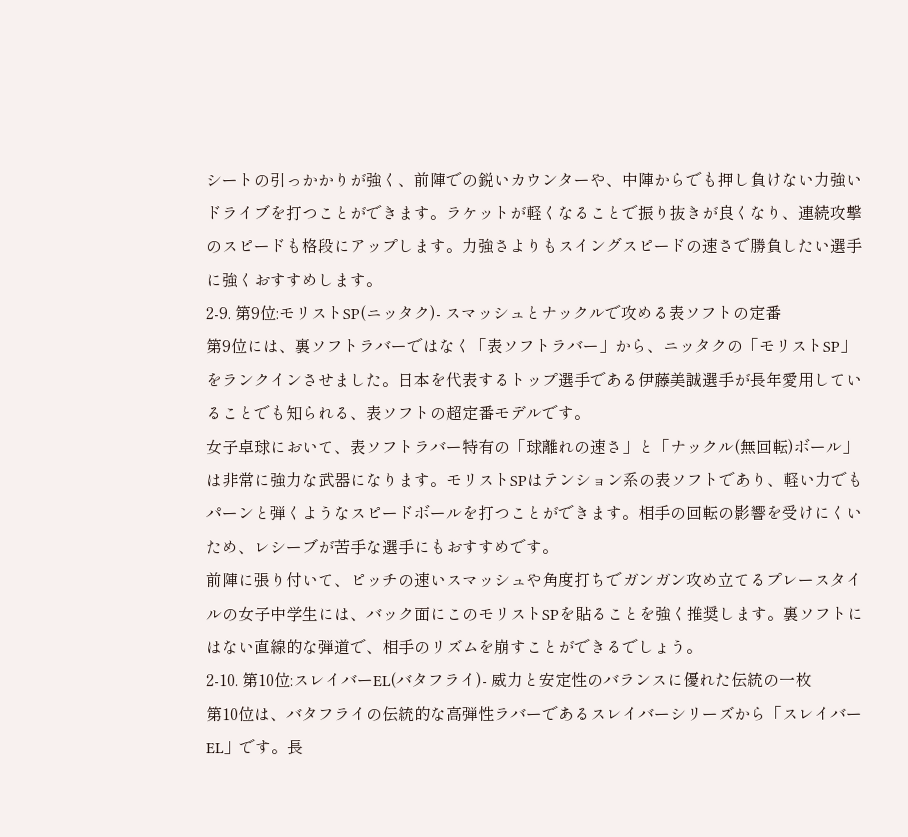シートの引っかかりが強く、前陣での鋭いカウンターや、中陣からでも押し負けない力強いドライブを打つことができます。ラケットが軽くなることで振り抜きが良くなり、連続攻撃のスピードも格段にアップします。力強さよりもスイングスピードの速さで勝負したい選手に強くおすすめします。
2-9. 第9位:モリストSP(ニッタク)- スマッシュとナックルで攻める表ソフトの定番
第9位には、裏ソフトラバーではなく「表ソフトラバー」から、ニッタクの「モリストSP」をランクインさせました。日本を代表するトップ選手である伊藤美誠選手が長年愛用していることでも知られる、表ソフトの超定番モデルです。
女子卓球において、表ソフトラバー特有の「球離れの速さ」と「ナックル(無回転)ボール」は非常に強力な武器になります。モリストSPはテンション系の表ソフトであり、軽い力でもパーンと弾くようなスピードボールを打つことができます。相手の回転の影響を受けにくいため、レシーブが苦手な選手にもおすすめです。
前陣に張り付いて、ピッチの速いスマッシュや角度打ちでガンガン攻め立てるプレースタイルの女子中学生には、バック面にこのモリストSPを貼ることを強く推奨します。裏ソフトにはない直線的な弾道で、相手のリズムを崩すことができるでしょう。
2-10. 第10位:スレイバーEL(バタフライ)- 威力と安定性のバランスに優れた伝統の一枚
第10位は、バタフライの伝統的な高弾性ラバーであるスレイバーシリーズから「スレイバーEL」です。長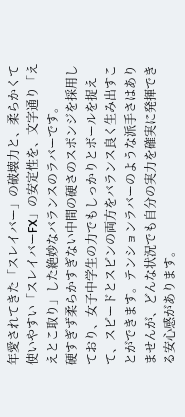年愛されてきた「スレイバー」の破壊力と、柔らかくて使いやすい「スレイバーFX」の安定性を、文字通り「ええとこ取り」した絶妙なバランスのラバーです。
硬すぎず柔らかすぎない中間の硬さのスポンジを採用しており、女子中学生の力でもしっかりとボールを捉えて、スピードとスピンの両方をバランス良く生み出すことができます。テンションラバーのような派手さはありませんが、どんな状況でも自分の実力を確実に発揮できる安心感があります。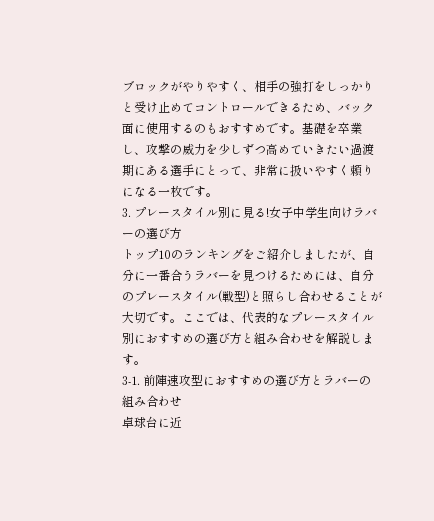ブロックがやりやすく、相手の強打をしっかりと受け止めてコントロールできるため、バック面に使用するのもおすすめです。基礎を卒業し、攻撃の威力を少しずつ高めていきたい過渡期にある選手にとって、非常に扱いやすく頼りになる一枚です。
3. プレースタイル別に見る!女子中学生向けラバーの選び方
トップ10のランキングをご紹介しましたが、自分に一番合うラバーを見つけるためには、自分のプレースタイル(戦型)と照らし合わせることが大切です。ここでは、代表的なプレースタイル別におすすめの選び方と組み合わせを解説します。
3-1. 前陣速攻型におすすめの選び方とラバーの組み合わせ
卓球台に近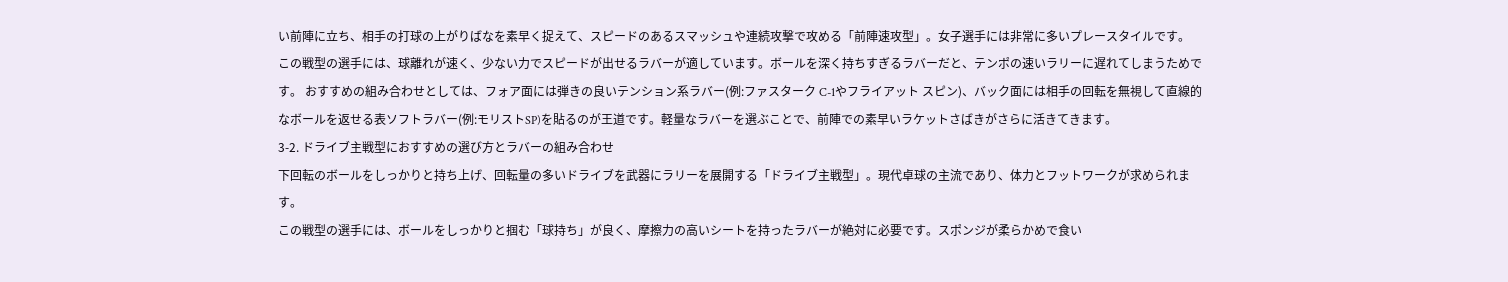い前陣に立ち、相手の打球の上がりばなを素早く捉えて、スピードのあるスマッシュや連続攻撃で攻める「前陣速攻型」。女子選手には非常に多いプレースタイルです。
この戦型の選手には、球離れが速く、少ない力でスピードが出せるラバーが適しています。ボールを深く持ちすぎるラバーだと、テンポの速いラリーに遅れてしまうためです。 おすすめの組み合わせとしては、フォア面には弾きの良いテンション系ラバー(例:ファスターク C-1やフライアット スピン)、バック面には相手の回転を無視して直線的なボールを返せる表ソフトラバー(例:モリストSP)を貼るのが王道です。軽量なラバーを選ぶことで、前陣での素早いラケットさばきがさらに活きてきます。
3-2. ドライブ主戦型におすすめの選び方とラバーの組み合わせ
下回転のボールをしっかりと持ち上げ、回転量の多いドライブを武器にラリーを展開する「ドライブ主戦型」。現代卓球の主流であり、体力とフットワークが求められます。
この戦型の選手には、ボールをしっかりと掴む「球持ち」が良く、摩擦力の高いシートを持ったラバーが絶対に必要です。スポンジが柔らかめで食い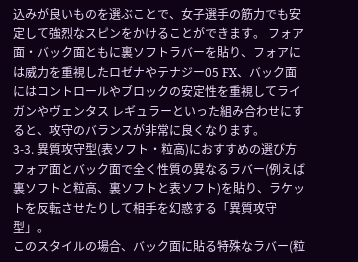込みが良いものを選ぶことで、女子選手の筋力でも安定して強烈なスピンをかけることができます。 フォア面・バック面ともに裏ソフトラバーを貼り、フォアには威力を重視したロゼナやテナジー05 FX、バック面にはコントロールやブロックの安定性を重視してライガンやヴェンタス レギュラーといった組み合わせにすると、攻守のバランスが非常に良くなります。
3-3. 異質攻守型(表ソフト・粒高)におすすめの選び方
フォア面とバック面で全く性質の異なるラバー(例えば裏ソフトと粒高、裏ソフトと表ソフト)を貼り、ラケットを反転させたりして相手を幻惑する「異質攻守型」。
このスタイルの場合、バック面に貼る特殊なラバー(粒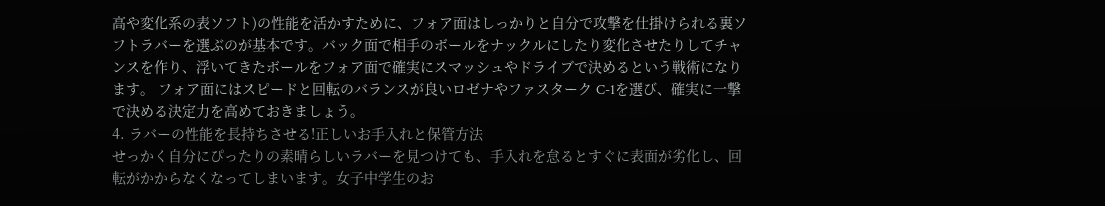高や変化系の表ソフト)の性能を活かすために、フォア面はしっかりと自分で攻撃を仕掛けられる裏ソフトラバーを選ぶのが基本です。バック面で相手のボールをナックルにしたり変化させたりしてチャンスを作り、浮いてきたボールをフォア面で確実にスマッシュやドライブで決めるという戦術になります。 フォア面にはスピードと回転のバランスが良いロゼナやファスターク C-1を選び、確実に一撃で決める決定力を高めておきましょう。
4. ラバーの性能を長持ちさせる!正しいお手入れと保管方法
せっかく自分にぴったりの素晴らしいラバーを見つけても、手入れを怠るとすぐに表面が劣化し、回転がかからなくなってしまいます。女子中学生のお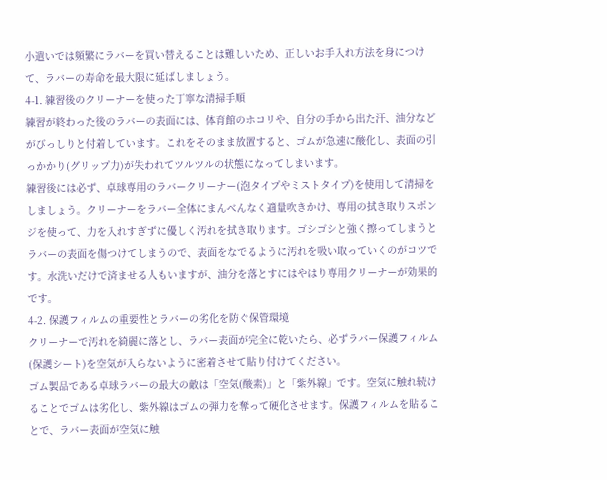小遣いでは頻繁にラバーを買い替えることは難しいため、正しいお手入れ方法を身につけて、ラバーの寿命を最大限に延ばしましょう。
4-1. 練習後のクリーナーを使った丁寧な清掃手順
練習が終わった後のラバーの表面には、体育館のホコリや、自分の手から出た汗、油分などがびっしりと付着しています。これをそのまま放置すると、ゴムが急速に酸化し、表面の引っかかり(グリップ力)が失われてツルツルの状態になってしまいます。
練習後には必ず、卓球専用のラバークリーナー(泡タイプやミストタイプ)を使用して清掃をしましょう。クリーナーをラバー全体にまんべんなく適量吹きかけ、専用の拭き取りスポンジを使って、力を入れすぎずに優しく汚れを拭き取ります。ゴシゴシと強く擦ってしまうとラバーの表面を傷つけてしまうので、表面をなでるように汚れを吸い取っていくのがコツです。水洗いだけで済ませる人もいますが、油分を落とすにはやはり専用クリーナーが効果的です。
4-2. 保護フィルムの重要性とラバーの劣化を防ぐ保管環境
クリーナーで汚れを綺麗に落とし、ラバー表面が完全に乾いたら、必ずラバー保護フィルム(保護シート)を空気が入らないように密着させて貼り付けてください。
ゴム製品である卓球ラバーの最大の敵は「空気(酸素)」と「紫外線」です。空気に触れ続けることでゴムは劣化し、紫外線はゴムの弾力を奪って硬化させます。保護フィルムを貼ることで、ラバー表面が空気に触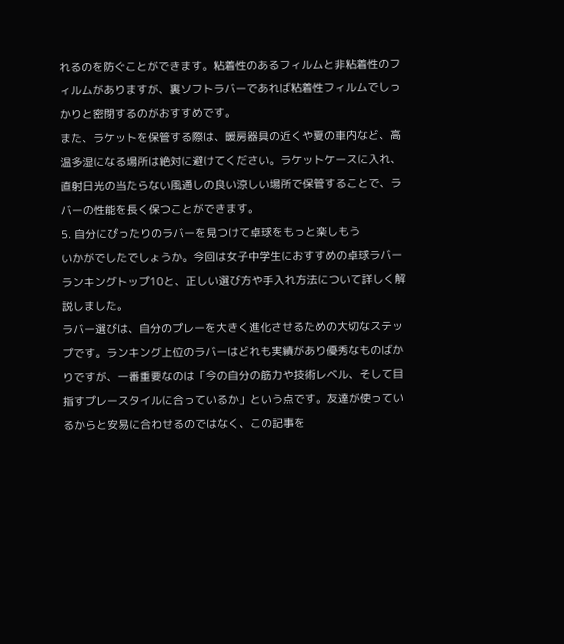れるのを防ぐことができます。粘着性のあるフィルムと非粘着性のフィルムがありますが、裏ソフトラバーであれば粘着性フィルムでしっかりと密閉するのがおすすめです。
また、ラケットを保管する際は、暖房器具の近くや夏の車内など、高温多湿になる場所は絶対に避けてください。ラケットケースに入れ、直射日光の当たらない風通しの良い涼しい場所で保管することで、ラバーの性能を長く保つことができます。
5. 自分にぴったりのラバーを見つけて卓球をもっと楽しもう
いかがでしたでしょうか。今回は女子中学生におすすめの卓球ラバーランキングトップ10と、正しい選び方や手入れ方法について詳しく解説しました。
ラバー選びは、自分のプレーを大きく進化させるための大切なステップです。ランキング上位のラバーはどれも実績があり優秀なものばかりですが、一番重要なのは「今の自分の筋力や技術レベル、そして目指すプレースタイルに合っているか」という点です。友達が使っているからと安易に合わせるのではなく、この記事を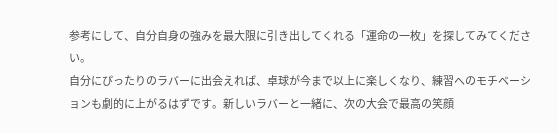参考にして、自分自身の強みを最大限に引き出してくれる「運命の一枚」を探してみてください。
自分にぴったりのラバーに出会えれば、卓球が今まで以上に楽しくなり、練習へのモチベーションも劇的に上がるはずです。新しいラバーと一緒に、次の大会で最高の笑顔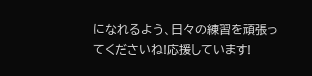になれるよう、日々の練習を頑張ってくださいね!応援しています!